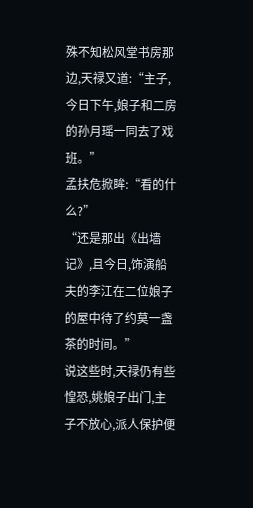殊不知松风堂书房那边,天禄又道:“主子,今日下午,娘子和二房的孙月瑶一同去了戏班。”
孟扶危掀眸:“看的什么?”
“还是那出《出墙记》,且今日,饰演船夫的李江在二位娘子的屋中待了约莫一盏茶的时间。”
说这些时,天禄仍有些惶恐,姚娘子出门,主子不放心,派人保护便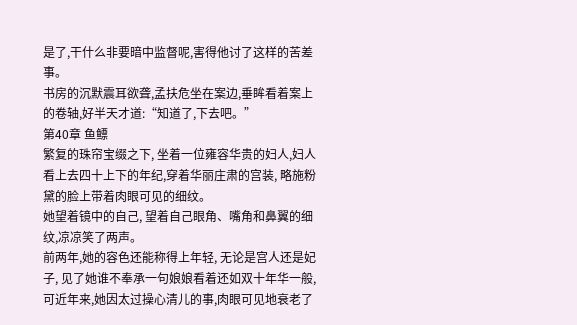是了,干什么非要暗中监督呢,害得他讨了这样的苦差事。
书房的沉默震耳欲聋,孟扶危坐在案边,垂眸看着案上的卷轴,好半天才道:“知道了,下去吧。”
第40章 鱼鳔
繁复的珠帘宝缀之下, 坐着一位雍容华贵的妇人,妇人看上去四十上下的年纪,穿着华丽庄肃的宫装, 略施粉黛的脸上带着肉眼可见的细纹。
她望着镜中的自己, 望着自己眼角、嘴角和鼻翼的细纹,凉凉笑了两声。
前两年,她的容色还能称得上年轻, 无论是宫人还是妃子, 见了她谁不奉承一句娘娘看着还如双十年华一般,可近年来,她因太过操心清儿的事,肉眼可见地衰老了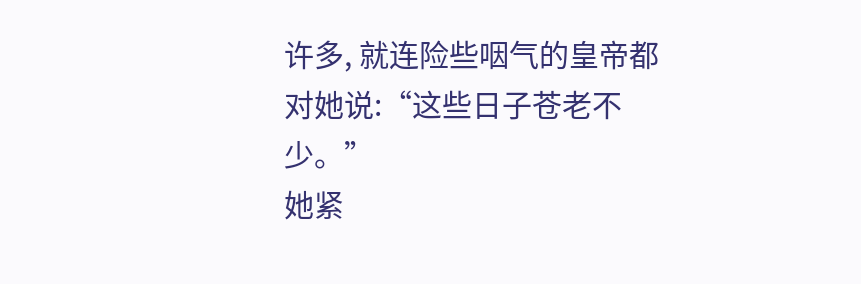许多, 就连险些咽气的皇帝都对她说:“这些日子苍老不少。”
她紧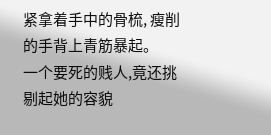紧拿着手中的骨梳, 瘦削的手背上青筋暴起。
一个要死的贱人,竟还挑剔起她的容貌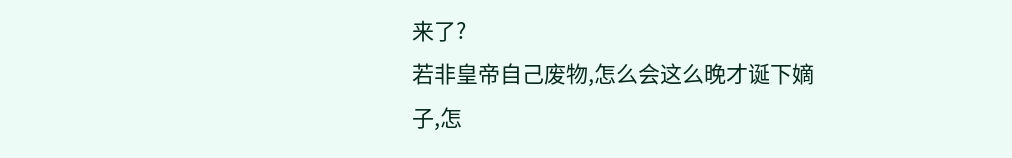来了?
若非皇帝自己废物,怎么会这么晚才诞下嫡子,怎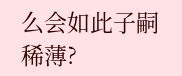么会如此子嗣稀薄?